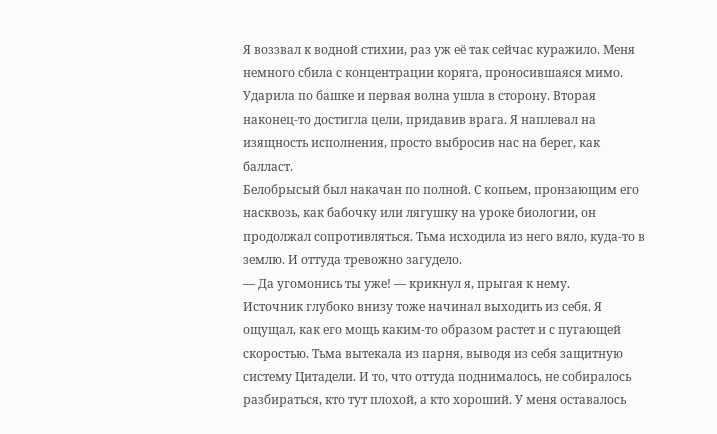Я воззвал к водной стихии, раз уж её так сейчас куражило. Меня немного сбила с концентрации коряга, проносившаяся мимо. Ударила по башке и первая волна ушла в сторону. Вторая наконец-то достигла цели, придавив врага. Я наплевал на изящность исполнения, просто выбросив нас на берег, как балласт.
Белобрысый был накачан по полной. С копьем, пронзающим его насквозь, как бабочку или лягушку на уроке биологии, он продолжал сопротивляться. Тьма исходила из него вяло, куда-то в землю. И оттуда тревожно загудело.
— Да угомонись ты уже! — крикнул я, прыгая к нему.
Источник глубоко внизу тоже начинал выходить из себя. Я ощущал, как его мощь каким-то образом растет и с пугающей скоростью. Тьма вытекала из парня, выводя из себя защитную систему Цитадели. И то, что оттуда поднималось, не собиралось разбираться, кто тут плохой, а кто хороший. У меня оставалось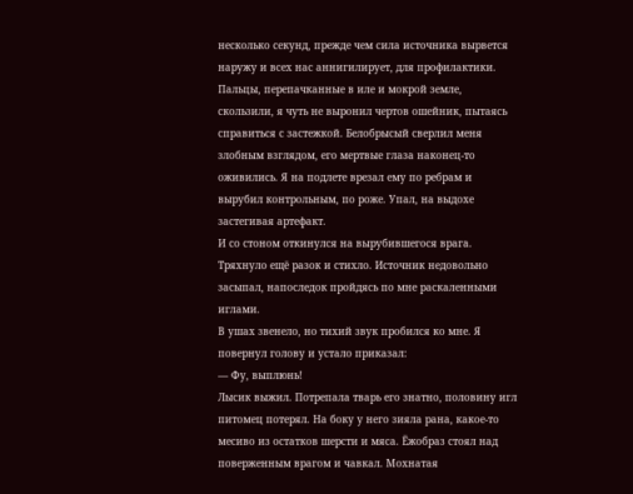несколько секунд, прежде чем сила источника вырвется наружу и всех нас аннигилирует, для профилактики.
Пальцы, перепачканные в иле и мокрой земле, скользили, я чуть не выронил чертов ошейник, пытаясь справиться с застежкой. Белобрысый сверлил меня злобным взглядом, его мертвые глаза наконец-то оживились. Я на подлете врезал ему по ребрам и вырубил контрольным, по роже. Упал, на выдохе застегивая артефакт.
И со стоном откинулся на вырубившегося врага. Тряхнуло ещё разок и стихло. Источник недовольно засыпал, напоследок пройдясь по мне раскаленными иглами.
В ушах звенело, но тихий звук пробился ко мне. Я повернул голову и устало приказал:
— Фу, выплюнь!
Лысик выжил. Потрепала тварь его знатно, половину игл питомец потерял. На боку у него зияла рана, какое-то месиво из остатков шерсти и мяса. Ёжобраз стоял над поверженным врагом и чавкал. Мохнатая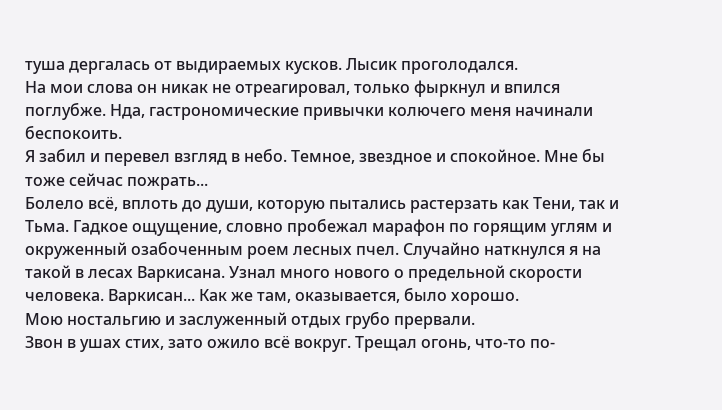туша дергалась от выдираемых кусков. Лысик проголодался.
На мои слова он никак не отреагировал, только фыркнул и впился поглубже. Нда, гастрономические привычки колючего меня начинали беспокоить.
Я забил и перевел взгляд в небо. Темное, звездное и спокойное. Мне бы тоже сейчас пожрать...
Болело всё, вплоть до души, которую пытались растерзать как Тени, так и Тьма. Гадкое ощущение, словно пробежал марафон по горящим углям и окруженный озабоченным роем лесных пчел. Случайно наткнулся я на такой в лесах Варкисана. Узнал много нового о предельной скорости человека. Варкисан... Как же там, оказывается, было хорошо.
Мою ностальгию и заслуженный отдых грубо прервали.
Звон в ушах стих, зато ожило всё вокруг. Трещал огонь, что-то по-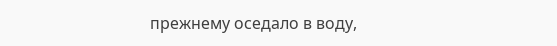прежнему оседало в воду,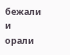бежали и орали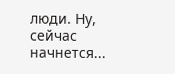люди. Ну, сейчас начнется...